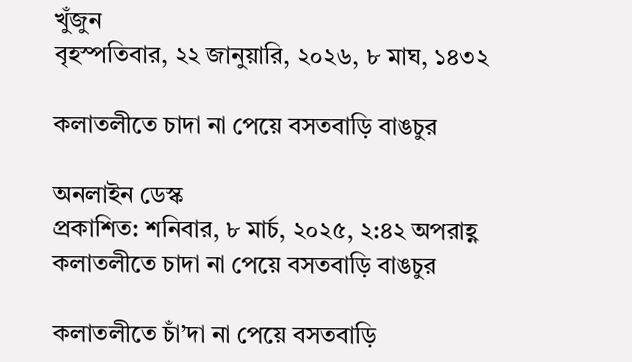খুঁজুন
বৃহস্পতিবার, ২২ জানুয়ারি, ২০২৬, ৮ মাঘ, ১৪৩২

কলাতলীতে চাদা না পেয়ে বসতবাড়ি বাঙচুর

অনলাইন ডেস্ক
প্রকাশিত: শনিবার, ৮ মার্চ, ২০২৫, ২:৪২ অপরাহ্ণ
কলাতলীতে চাদা না পেয়ে বসতবাড়ি বাঙচুর

কলাতলীতে চাঁ’দা না পেয়ে বসতবাড়ি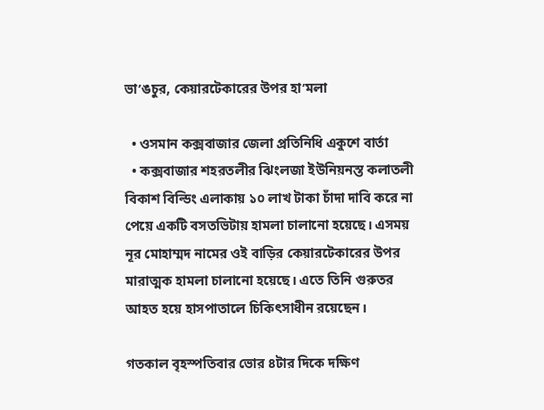ভা’ঙচুর, কেয়ারটেকারের উপর হা’মলা

  • ওসমান কক্সবাজার জেলা প্রতিনিধি একুশে বার্তা
  • কক্সবাজার শহরতলীর ঝিংলজা ইউনিয়নস্ত কলাতলী বিকাশ বিল্ডিং এলাকায় ১০ লাখ টাকা চাঁদা দাবি করে না পেয়ে একটি বসতভিটায় হামলা চালানো হয়েছে। এসময় নূর মোহাম্মদ নামের ওই বাড়ির কেয়ারটেকারের উপর মারাত্মক হামলা চালানো হয়েছে। এতে তিনি গুরুতর আহত হয়ে হাসপাতালে চিকিৎসাধীন রয়েছেন।

গতকাল বৃহস্পতিবার ভোর ৪টার দিকে দক্ষিণ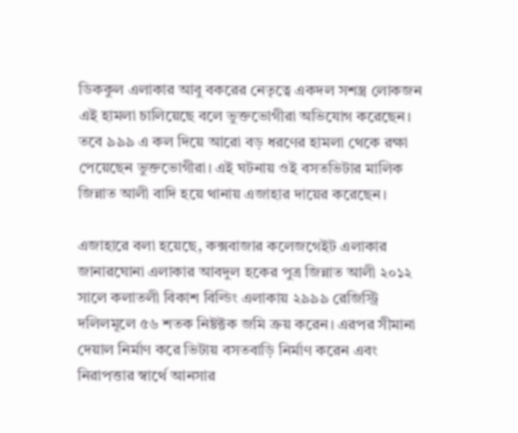ডিককুল এলাকার আবু বকরের নেতৃত্বে একদল সশস্ত্র লোকজন এই হামলা চালিয়েছে বলে ভুক্তভোগীরা অভিযোগ করেছেন। তবে ৯৯৯ এ কল দিয়ে আরো বড় ধরণের হামলা থেকে রক্ষা পেয়েছেন ভুক্তভোগীরা। এই ঘটনায় ওই বসতভিটার মালিক জিন্নাত আলী বাদি হয়ে থানায় এজাহার দায়ের করেছেন।

এজাহারে বলা হয়েছে, কক্সবাজার কলেজগেইট এলাকার জানারঘোনা এলাকার আবদুল হকের পুত্র জিন্নাত আলী ২০১২ সালে কলাতলী বিকাশ বিল্ডিং এলাকায় ২৯৯৯ রেজিস্ট্রি দলিলমূলে ৫৬ শতক নিষ্টক্টক জমি ক্রয় করেন। এরপর সীমানা দেয়াল নির্মাণ করে ভিটায় বসতবাড়ি নির্মাণ করেন এবং নিরাপত্তার স্বার্থে আনসার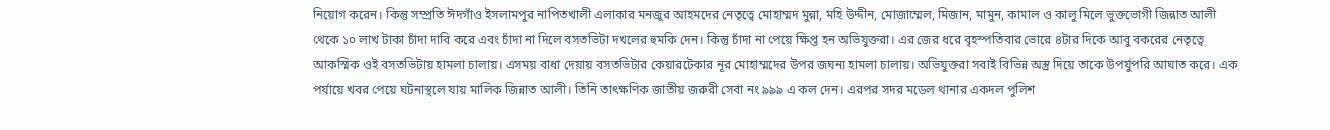নিয়োগ করেন। কিন্তু সম্প্রতি ঈদগাঁও ইসলামপুর নাপিতখালী এলাকার মনজুর আহমদের নেতৃত্বে মোহাম্মদ মুন্না, মহি উদ্দীন, মোজাম্মেল, মিজান, মামুন, কামাল ও কালু মিলে ভুক্তভোগী জিন্নাত আলী থেকে ১০ লাখ টাকা চাঁদা দাবি করে এবং চাঁদা না দিলে বসতভিটা দখলের হুমকি দেন। কিন্তু চাঁদা না পেয়ে ক্ষিপ্ত হন অভিযুক্তরা। এর জের ধরে বৃহস্পতিবার ভোরে ৪টার দিকে আবু বকরের নেতৃত্বে আকস্মিক ওই বসতভিটায় হামলা চালায়। এসময় বাধা দেয়ায় বসতভিটার কেয়ারটেকার নূর মোহাম্মদের উপর জঘন্য হামলা চালায়। অভিযুক্তরা সবাই বিভিন্ন অস্ত্র দিয়ে তাকে উপর্যুপরি আঘাত করে। এক পর্যায়ে খবর পেয়ে ঘটনাস্থলে যায় মালিক জিন্নাত আলী। তিনি তাৎক্ষণিক জাতীয় জরুরী সেবা নং ৯৯৯ এ কল দেন। এরপর সদর মডেল থানার একদল পুলিশ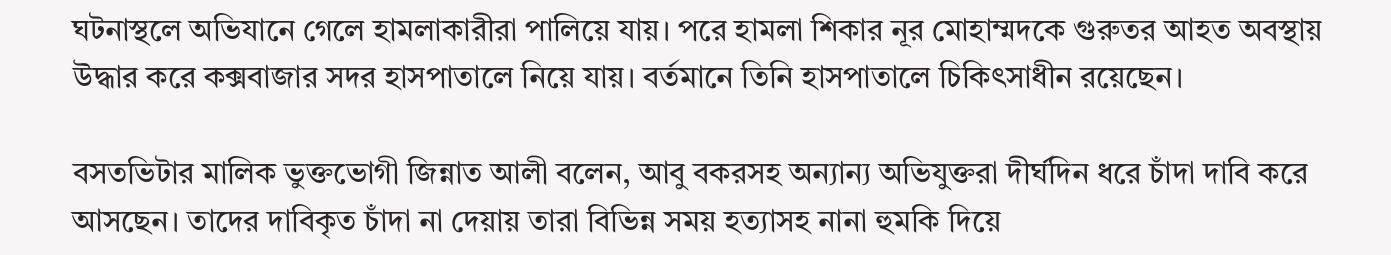ঘটনাস্থলে অভিযানে গেলে হামলাকারীরা পালিয়ে যায়। পরে হামলা শিকার নূর মোহাম্মদকে গুরুতর আহত অবস্থায় উদ্ধার করে কক্সবাজার সদর হাসপাতালে নিয়ে যায়। বর্তমানে তিনি হাসপাতালে চিকিৎসাধীন রয়েছেন।

বসতভিটার মালিক ভুক্তভোগী জিন্নাত আলী বলেন, আবু বকরসহ অন্যান্য অভিযুক্তরা দীর্ঘদিন ধরে চাঁদা দাবি করে আসছেন। তাদের দাবিকৃত চাঁদা না দেয়ায় তারা বিভিন্ন সময় হত্যাসহ নানা হুমকি দিয়ে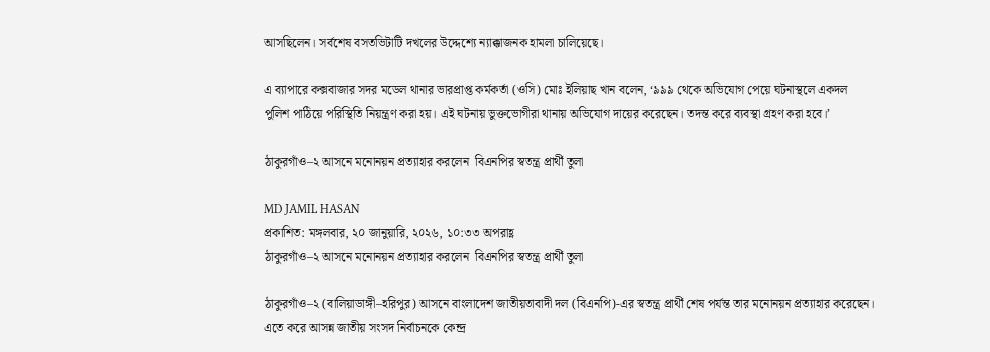আসছিলেন। সর্বশেষ বসতভিটাটি দখলের উদ্দেশ্যে ন্যাক্কাজনক হামলা চালিয়েছে।

এ ব্যাপারে কক্সবাজার সদর মডেল থানার ভারপ্রাপ্ত কর্মকর্তা (ওসি) মোঃ ইলিয়াছ খান বলেন, ‘৯৯৯ থেকে অভিযোগ পেয়ে ঘটনাস্থলে একদল পুলিশ পাঠিয়ে পরিস্থিতি নিয়ন্ত্রণ করা হয়। এই ঘটনায় ভুক্তভোগীরা থানায় অভিযোগ দায়ের করেছেন। তদন্ত করে ব্যবস্থা গ্রহণ করা হবে।’

ঠাকুরগাঁও–২ আসনে মনোনয়ন প্রত্যাহার করলেন  বিএনপির স্বতন্ত্র প্রার্থী তুলা

MD JAMIL HASAN
প্রকাশিত: মঙ্গলবার, ২০ জানুয়ারি, ২০২৬, ১০:৩৩ অপরাহ্ণ
ঠাকুরগাঁও–২ আসনে মনোনয়ন প্রত্যাহার করলেন  বিএনপির স্বতন্ত্র প্রার্থী তুলা

ঠাকুরগাঁও–২ (বালিয়াডাঙ্গী–হরিপুর) আসনে বাংলাদেশ জাতীয়তাবাদী দল (বিএনপি)-এর স্বতন্ত্র প্রার্থী শেষ পর্যন্ত তার মনোনয়ন প্রত্যাহার করেছেন। এতে করে আসন্ন জাতীয় সংসদ নির্বাচনকে কেন্দ্র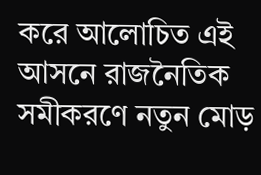করে আলোচিত এই আসনে রাজনৈতিক সমীকরণে নতুন মোড়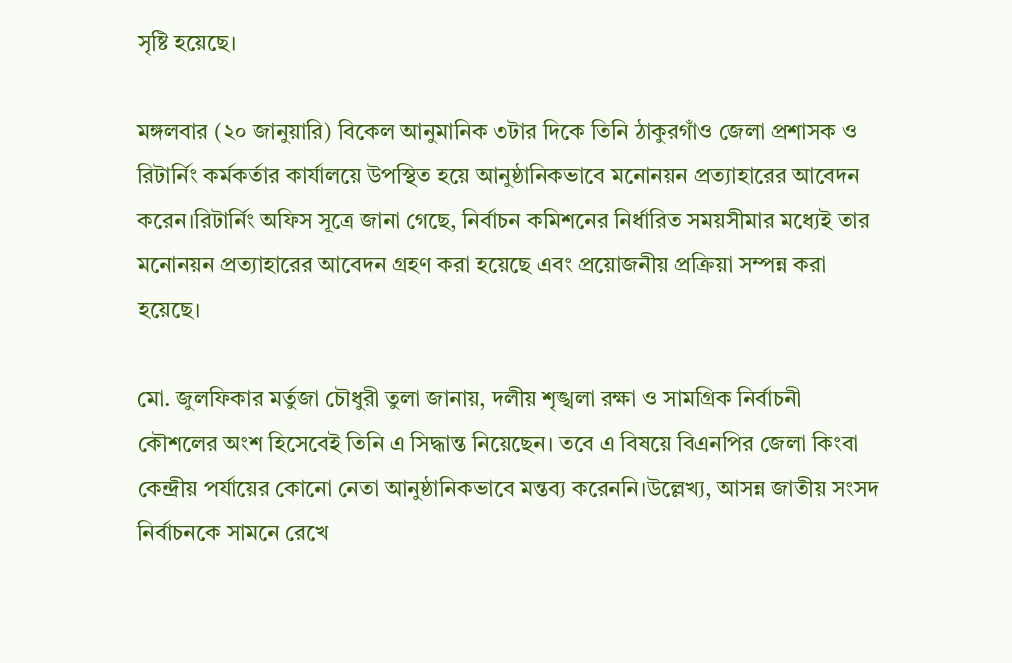সৃষ্টি হয়েছে।

মঙ্গলবার (২০ জানুয়ারি) বিকেল আনুমানিক ৩টার দিকে তিনি ঠাকুরগাঁও জেলা প্রশাসক ও রিটার্নিং কর্মকর্তার কার্যালয়ে উপস্থিত হয়ে আনুষ্ঠানিকভাবে মনোনয়ন প্রত্যাহারের আবেদন করেন।রিটার্নিং অফিস সূত্রে জানা গেছে, নির্বাচন কমিশনের নির্ধারিত সময়সীমার মধ্যেই তার মনোনয়ন প্রত্যাহারের আবেদন গ্রহণ করা হয়েছে এবং প্রয়োজনীয় প্রক্রিয়া সম্পন্ন করা হয়েছে।

মো. জুলফিকার মর্তুজা চৌধুরী তুলা জানায়, দলীয় শৃঙ্খলা রক্ষা ও সামগ্রিক নির্বাচনী কৌশলের অংশ হিসেবেই তিনি এ সিদ্ধান্ত নিয়েছেন। তবে এ বিষয়ে বিএনপির জেলা কিংবা কেন্দ্রীয় পর্যায়ের কোনো নেতা আনুষ্ঠানিকভাবে মন্তব্য করেননি।উল্লেখ্য, আসন্ন জাতীয় সংসদ নির্বাচনকে সামনে রেখে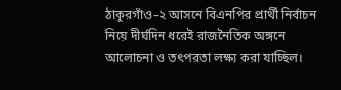ঠাকুরগাঁও–২ আসনে বিএনপির প্রার্থী নির্বাচন নিয়ে দীর্ঘদিন ধরেই রাজনৈতিক অঙ্গনে আলোচনা ও তৎপরতা লক্ষ্য করা যাচ্ছিল।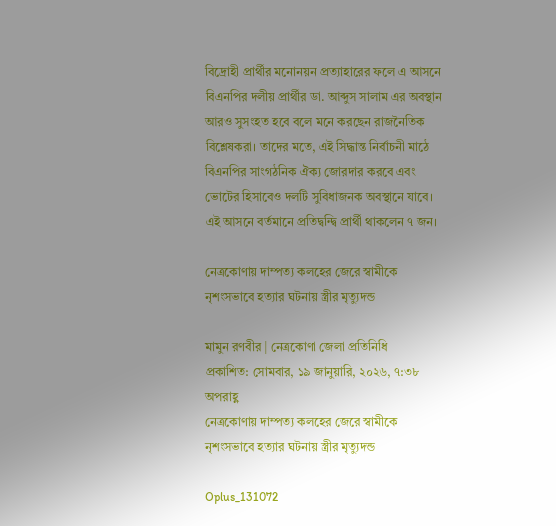বিদ্রোহী প্রার্থীর মনোনয়ন প্রত্যাহারের ফলে এ আসনে বিএনপির দলীয় প্রার্থীর ডা. আব্দুস সালাম এর অবস্থান আরও সুসংহত হবে বলে মনে করছেন রাজনৈতিক বিশ্লেষকরা। তাদের মতে, এই সিদ্ধান্ত নির্বাচনী মাঠে বিএনপির সাংগঠনিক ঐক্য জোরদার করবে এবং ভোটের হিসাবেও দলটি সুবিধাজনক অবস্থানে যাবে। এই আসনে বর্তমানে প্রতিদ্বন্দ্বি প্রার্থী থাকলেন ৭ জন।

নেত্রকোণায় দাম্পত্য কলহের জেরে স্বামীকে নৃশংসভাবে হত্যার ঘটনায় স্ত্রীর মৃত্যুদন্ড

মামুন রণবীর | নেত্রকোণা জেলা প্রতিনিধি
প্রকাশিত: সোমবার, ১৯ জানুয়ারি, ২০২৬, ৭:৩৮ অপরাহ্ণ
নেত্রকোণায় দাম্পত্য কলহের জেরে স্বামীকে নৃশংসভাবে হত্যার ঘটনায় স্ত্রীর মৃত্যুদন্ড

Oplus_131072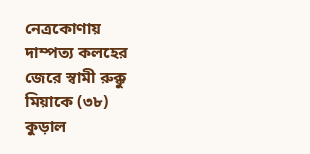নেত্রকোণায় দাম্পত্য কলহের জেরে স্বামী রুক্কু মিয়াকে (৩৮) কুড়াল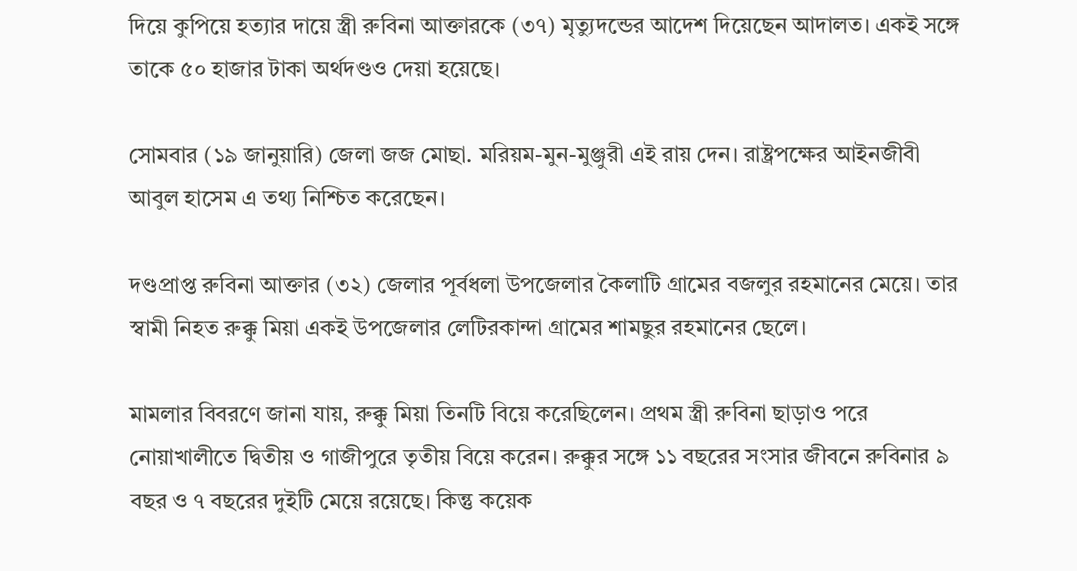দিয়ে কুপিয়ে হত্যার দায়ে স্ত্রী রুবিনা আক্তারকে (৩৭) মৃত্যুদন্ডের আদেশ দিয়েছেন আদালত। একই সঙ্গে তাকে ৫০ হাজার টাকা অর্থদণ্ডও দেয়া হয়েছে।

সোমবার (১৯ জানুয়ারি) জেলা জজ মোছা. মরিয়ম-মুন-মুঞ্জুরী এই রায় দেন। রাষ্ট্রপক্ষের আইনজীবী আবুল হাসেম এ তথ্য নিশ্চিত করেছেন।

দণ্ডপ্রাপ্ত রুবিনা আক্তার (৩২) জেলার পূর্বধলা উপজেলার কৈলাটি গ্রামের বজলুর রহমানের মেয়ে। তার স্বামী নিহত রুক্কু মিয়া একই উপজেলার লেটিরকান্দা গ্রামের শামছুর রহমানের ছেলে।

মামলার বিবরণে জানা যায়, রুক্কু মিয়া তিনটি বিয়ে করেছিলেন। প্রথম স্ত্রী রুবিনা ছাড়াও পরে নোয়াখালীতে দ্বিতীয় ও গাজীপুরে তৃতীয় বিয়ে করেন। রুক্কুর সঙ্গে ১১ বছরের সংসার জীবনে রুবিনার ৯ বছর ও ৭ বছরের দুইটি মেয়ে রয়েছে। কিন্তু কয়েক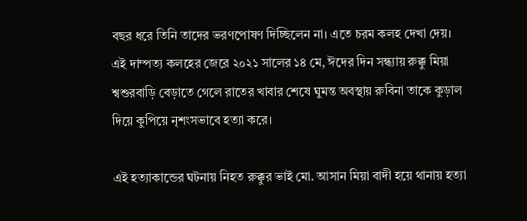বছর ধরে তিনি তাদের ভরণপোষণ দিচ্ছিলেন না। এতে চরম কলহ দেখা দেয়। এই দাম্পত্য কলহের জেরে ২০২১ সালের ১৪ মে, ঈদের দিন সন্ধ্যায় রুক্কু মিয়া শ্বশুরবাড়ি বেড়াতে গেলে রাতের খাবার শেষে ঘুমন্ত অবস্থায় রুবিনা তাকে কুড়াল দিয়ে কুপিয়ে নৃশংসভাবে হত্যা করে।

এই হত্যাকান্ডের ঘটনায় নিহত রুক্কুর ভাই মো. আসান মিয়া বাদী হয়ে থানায় হত্যা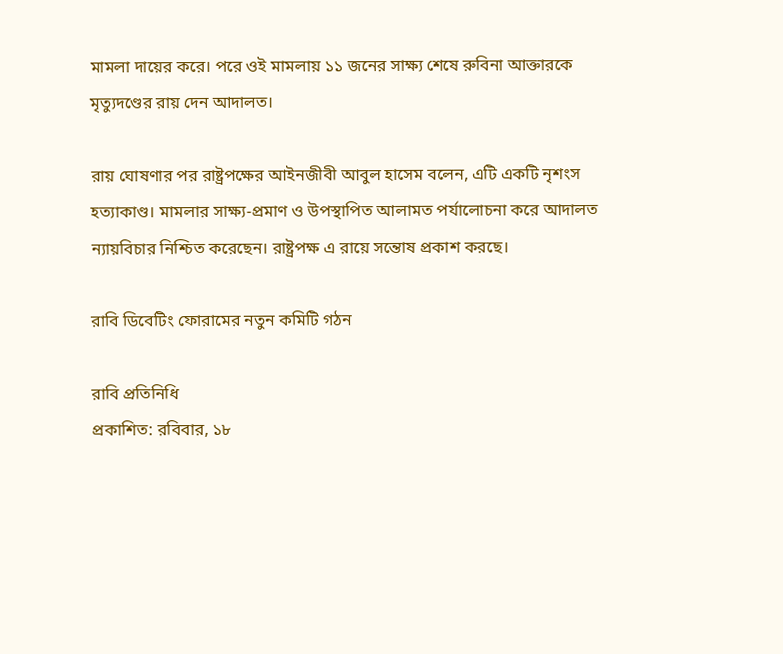মামলা দায়ের করে। পরে ওই মামলায় ১১ জনের সাক্ষ্য শেষে রুবিনা আক্তারকে মৃত্যুদণ্ডের রায় দেন আদালত।

রায় ঘোষণার পর রাষ্ট্রপক্ষের আইনজীবী আবুল হাসেম বলেন, এটি একটি নৃশংস হত্যাকাণ্ড। মামলার সাক্ষ্য-প্রমাণ ও উপস্থাপিত আলামত পর্যালোচনা করে আদালত ন্যায়বিচার নিশ্চিত করেছেন। রাষ্ট্রপক্ষ এ রায়ে সন্তোষ প্রকাশ করছে।

রাবি ডিবেটিং ফোরামের নতুন কমিটি গঠন

রাবি প্রতিনিধি
প্রকাশিত: রবিবার, ১৮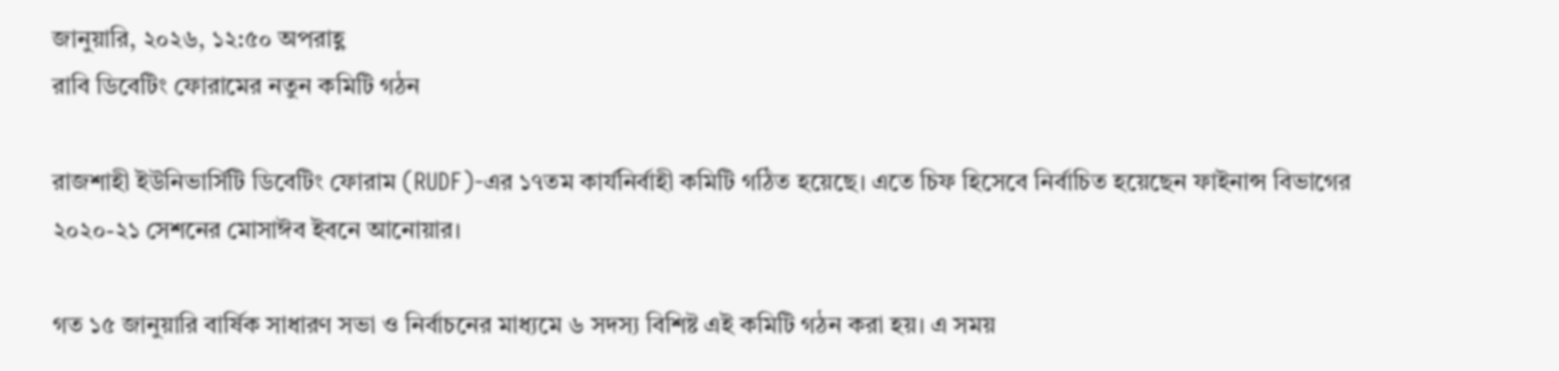জানুয়ারি, ২০২৬, ১২:৫০ অপরাহ্ণ
রাবি ডিবেটিং ফোরামের নতুন কমিটি গঠন

রাজশাহী ইউনিভার্সিটি ডিবেটিং ফোরাম (RUDF)-এর ১৭তম কার্যনির্বাহী কমিটি গঠিত হয়েছে। এতে চিফ হিসেবে নির্বাচিত হয়েছেন ফাইনান্স বিভাগের ২০২০-২১ সেশনের মোসাঈব ইবনে আনোয়ার।

গত ১৫ জানুয়ারি বার্ষিক সাধারণ সভা ও নির্বাচনের মাধ্যমে ৬ সদস্য বিশিষ্ট এই কমিটি গঠন করা হয়। এ সময়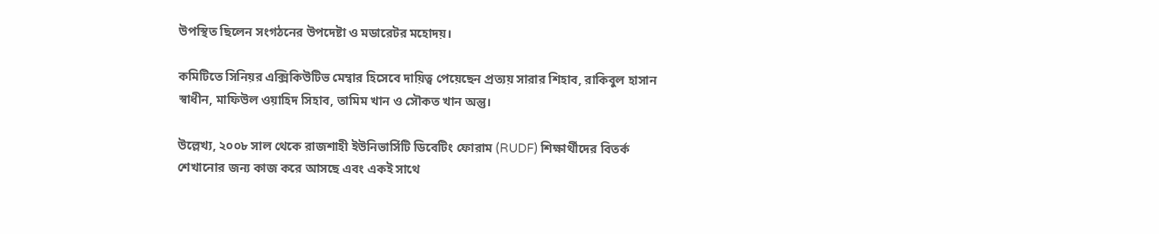উপস্থিত ছিলেন সংগঠনের উপদেষ্টা ও মডারেটর মহোদয়।

কমিটিতে সিনিয়র এক্সিকিউটিভ মেম্বার হিসেবে দায়িত্ব পেয়েছেন প্রত্যয় সারার শিহাব, রাকিবুল হাসান স্বাধীন, মাফিউল ওয়াহিদ সিহাব, তামিম খান ও সৌকত খান অন্তু।

উল্লেখ্য, ২০০৮ সাল থেকে রাজশাহী ইউনিভার্সিটি ডিবেটিং ফোরাম (RUDF) শিক্ষার্থীদের বিতর্ক শেখানোর জন্য কাজ করে আসছে এবং একই সাথে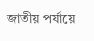জাতীয় পর্যায়ে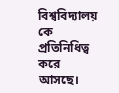বিশ্ববিদ্যালয় কে প্রতিনিধিত্ব করে আসছে।